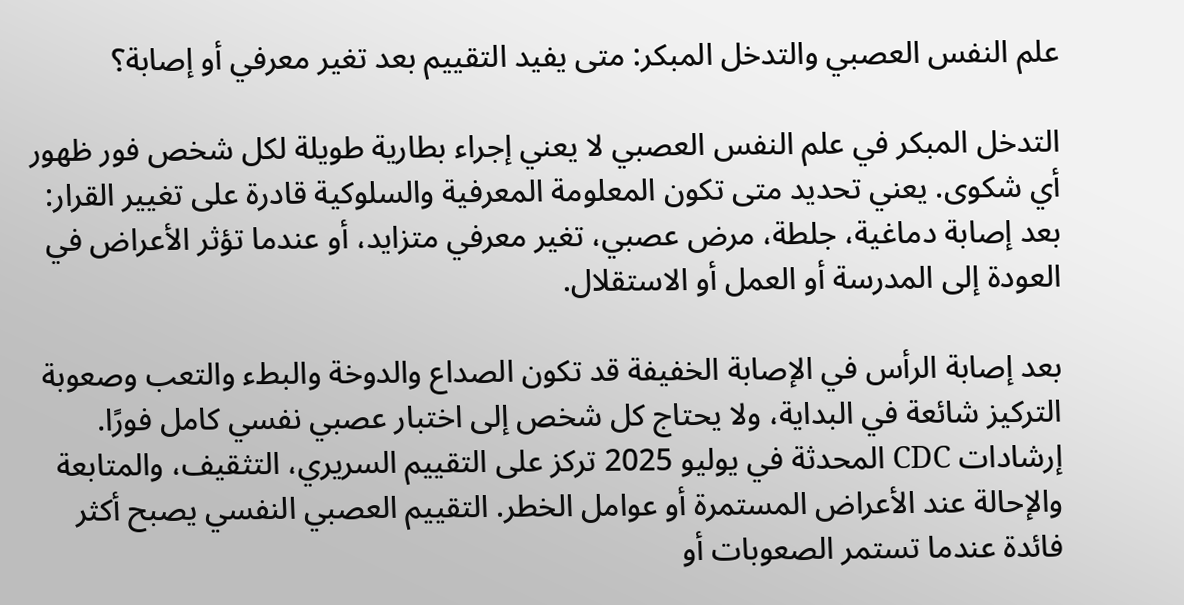علم النفس العصبي والتدخل المبكر: متى يفيد التقييم بعد تغير معرفي أو إصابة؟

التدخل المبكر في علم النفس العصبي لا يعني إجراء بطارية طويلة لكل شخص فور ظهور أي شكوى. يعني تحديد متى تكون المعلومة المعرفية والسلوكية قادرة على تغيير القرار: بعد إصابة دماغية، جلطة، مرض عصبي، تغير معرفي متزايد، أو عندما تؤثر الأعراض في العودة إلى المدرسة أو العمل أو الاستقلال.

بعد إصابة الرأس في الإصابة الخفيفة قد تكون الصداع والدوخة والبطء والتعب وصعوبة التركيز شائعة في البداية، ولا يحتاج كل شخص إلى اختبار عصبي نفسي كامل فورًا. إرشادات CDC المحدثة في يوليو 2025 تركز على التقييم السريري، التثقيف، والمتابعة والإحالة عند الأعراض المستمرة أو عوامل الخطر. التقييم العصبي النفسي يصبح أكثر فائدة عندما تستمر الصعوبات أو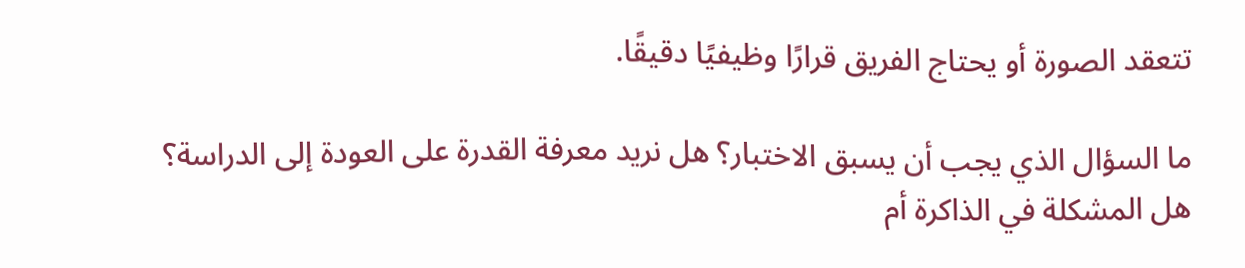تتعقد الصورة أو يحتاج الفريق قرارًا وظيفيًا دقيقًا.

ما السؤال الذي يجب أن يسبق الاختبار؟ هل نريد معرفة القدرة على العودة إلى الدراسة؟ هل المشكلة في الذاكرة أم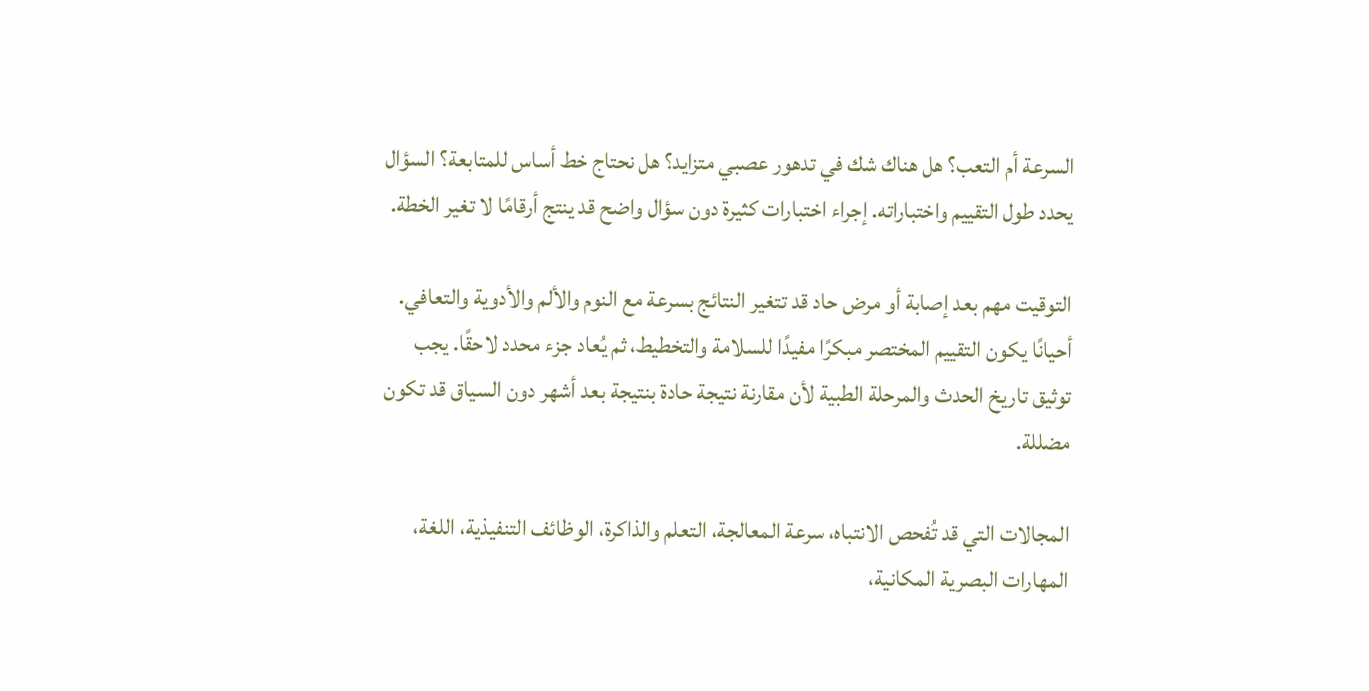السرعة أم التعب؟ هل هناك شك في تدهور عصبي متزايد؟ هل نحتاج خط أساس للمتابعة؟ السؤال يحدد طول التقييم واختباراته. إجراء اختبارات كثيرة دون سؤال واضح قد ينتج أرقامًا لا تغير الخطة.

التوقيت مهم بعد إصابة أو مرض حاد قد تتغير النتائج بسرعة مع النوم والألم والأدوية والتعافي. أحيانًا يكون التقييم المختصر مبكرًا مفيدًا للسلامة والتخطيط، ثم يُعاد جزء محدد لاحقًا. يجب توثيق تاريخ الحدث والمرحلة الطبية لأن مقارنة نتيجة حادة بنتيجة بعد أشهر دون السياق قد تكون مضللة.

المجالات التي قد تُفحص الانتباه، سرعة المعالجة، التعلم والذاكرة، الوظائف التنفيذية، اللغة، المهارات البصرية المكانية،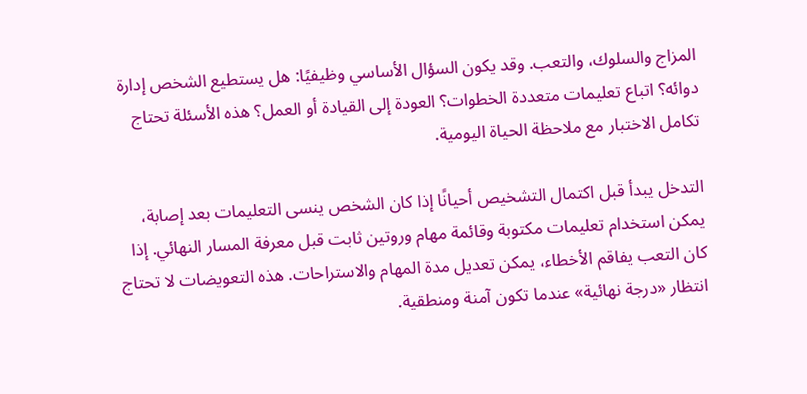المزاج والسلوك، والتعب. وقد يكون السؤال الأساسي وظيفيًا: هل يستطيع الشخص إدارة دوائه؟ اتباع تعليمات متعددة الخطوات؟ العودة إلى القيادة أو العمل؟ هذه الأسئلة تحتاج تكامل الاختبار مع ملاحظة الحياة اليومية.

التدخل يبدأ قبل اكتمال التشخيص أحيانًا إذا كان الشخص ينسى التعليمات بعد إصابة، يمكن استخدام تعليمات مكتوبة وقائمة مهام وروتين ثابت قبل معرفة المسار النهائي. إذا كان التعب يفاقم الأخطاء، يمكن تعديل مدة المهام والاستراحات. هذه التعويضات لا تحتاج انتظار «درجة نهائية» عندما تكون آمنة ومنطقية.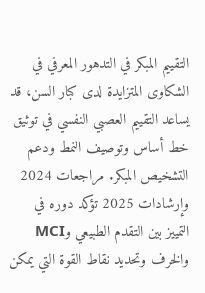التقييم المبكر في التدهور المعرفي في الشكاوى المتزايدة لدى كبار السن، قد يساعد التقييم العصبي النفسي في توثيق خط أساس وتوصيف النمط ودعم التشخيص المبكر. مراجعات 2024 وإرشادات 2025 تؤكد دوره في التمييز بين التقدم الطبيعي وMCI والخرف وتحديد نقاط القوة التي يمكن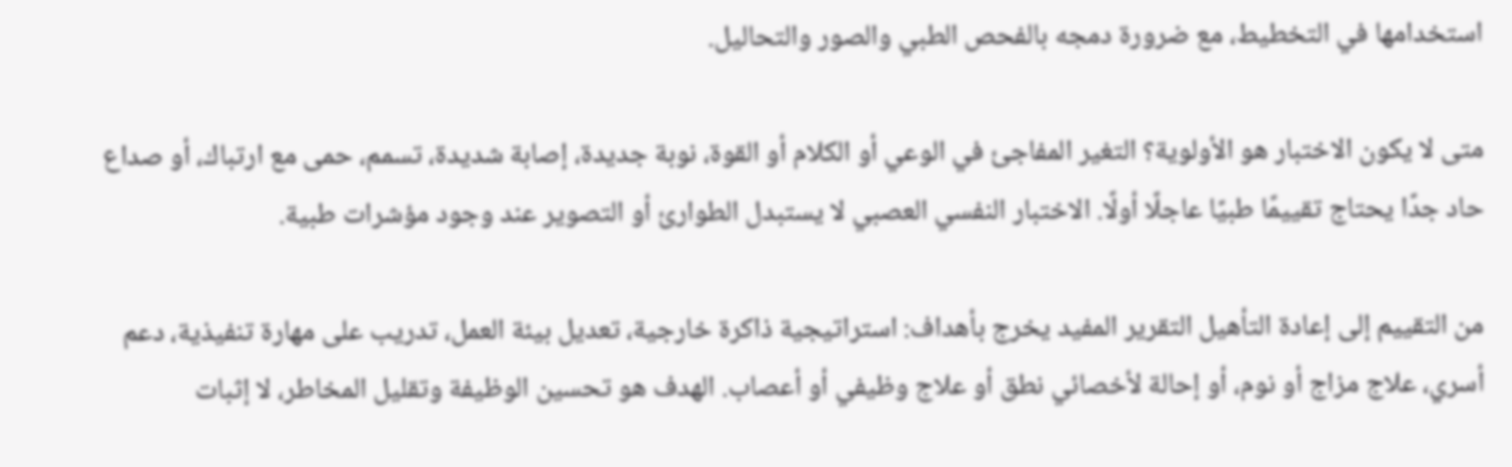استخدامها في التخطيط، مع ضرورة دمجه بالفحص الطبي والصور والتحاليل.

متى لا يكون الاختبار هو الأولوية؟ التغير المفاجئ في الوعي أو الكلام أو القوة، نوبة جديدة، إصابة شديدة، تسمم، حمى مع ارتباك، أو صداع حاد جدًا يحتاج تقييمًا طبيًا عاجلًا أولًا. الاختبار النفسي العصبي لا يستبدل الطوارئ أو التصوير عند وجود مؤشرات طبية.

من التقييم إلى إعادة التأهيل التقرير المفيد يخرج بأهداف: استراتيجية ذاكرة خارجية، تعديل بيئة العمل، تدريب على مهارة تنفيذية، دعم أسري، علاج مزاج أو نوم، أو إحالة لأخصائي نطق أو علاج وظيفي أو أعصاب. الهدف هو تحسين الوظيفة وتقليل المخاطر، لا إثبات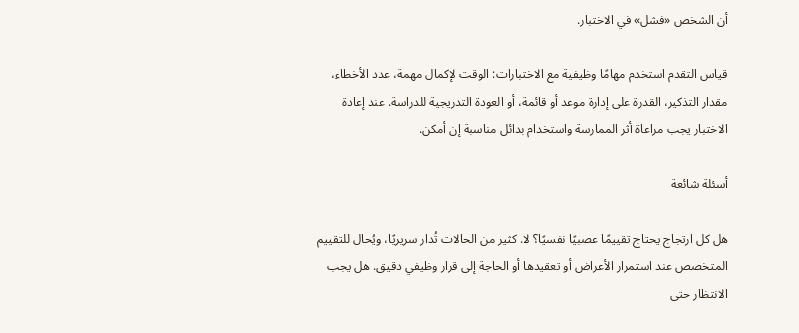أن الشخص «فشل» في الاختبار.

قياس التقدم استخدم مهامًا وظيفية مع الاختبارات: الوقت لإكمال مهمة، عدد الأخطاء، مقدار التذكير، القدرة على إدارة موعد أو قائمة، أو العودة التدريجية للدراسة. عند إعادة الاختبار يجب مراعاة أثر الممارسة واستخدام بدائل مناسبة إن أمكن.

أسئلة شائعة

هل كل ارتجاج يحتاج تقييمًا عصبيًا نفسيًا؟ لا. كثير من الحالات تُدار سريريًا، ويُحال للتقييم المتخصص عند استمرار الأعراض أو تعقيدها أو الحاجة إلى قرار وظيفي دقيق. هل يجب الانتظار حتى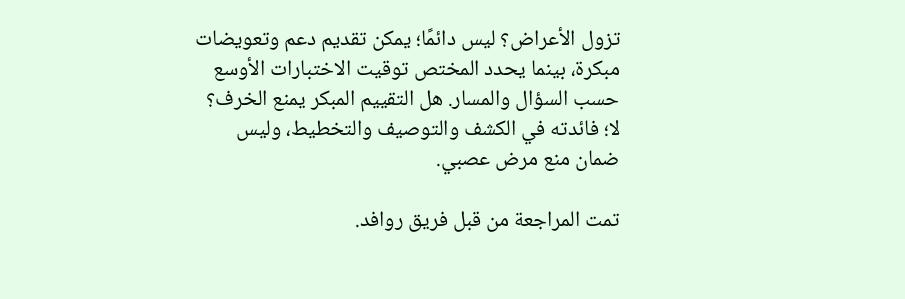تزول الأعراض؟ ليس دائمًا؛ يمكن تقديم دعم وتعويضات مبكرة، بينما يحدد المختص توقيت الاختبارات الأوسع حسب السؤال والمسار. هل التقييم المبكر يمنع الخرف؟ لا؛ فائدته في الكشف والتوصيف والتخطيط، وليس ضمان منع مرض عصبي.

تمت المراجعة من قبل فريق روافد.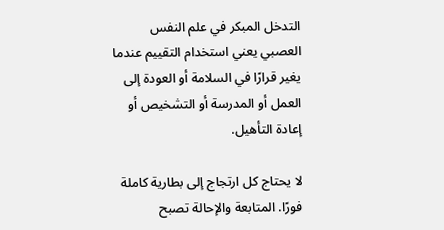التدخل المبكر في علم النفس العصبي يعني استخدام التقييم عندما يغير قرارًا في السلامة أو العودة إلى العمل أو المدرسة أو التشخيص أو إعادة التأهيل.

لا يحتاج كل ارتجاج إلى بطارية كاملة فورًا. المتابعة والإحالة تصبح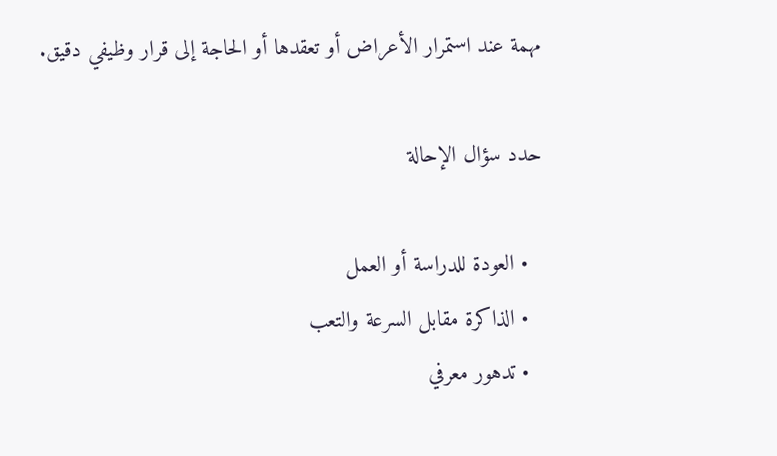مهمة عند استمرار الأعراض أو تعقدها أو الحاجة إلى قرار وظيفي دقيق.

حدد سؤال الإحالة

  • العودة للدراسة أو العمل
  • الذاكرة مقابل السرعة والتعب
  • تدهور معرفي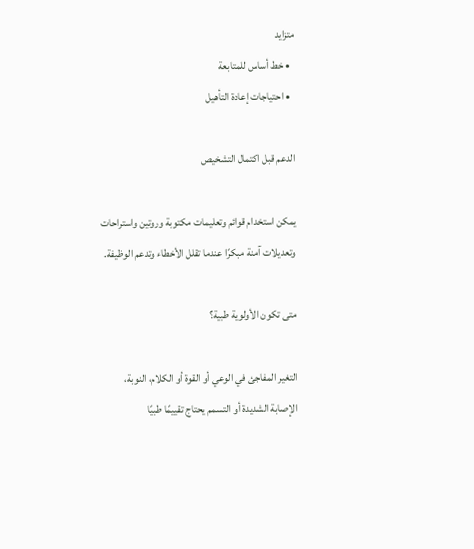متزايد
  • خط أساس للمتابعة
  • احتياجات إعادة التأهيل

الدعم قبل اكتمال التشخيص

يمكن استخدام قوائم وتعليمات مكتوبة وروتين واستراحات وتعديلات آمنة مبكرًا عندما تقلل الأخطاء وتدعم الوظيفة.

متى تكون الأولوية طبية؟

التغير المفاجئ في الوعي أو القوة أو الكلام، النوبة، الإصابة الشديدة أو التسمم يحتاج تقييمًا طبيًا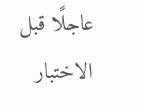عاجلًا قبل الاختبار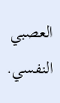العصبي النفسي.